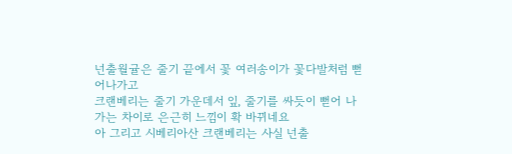넌출월귤은 줄기 끝에서 꽃 여러송이가 꽃다발처럼 뻗어나가고
크랜베리는 줄기 가운데서 잎, 줄기를 싸듯이 뻗어 나가는 차이로 은근히 느낌이 확 바뀌네요
아 그리고 시베리아산 크랜베리는 사실 넌출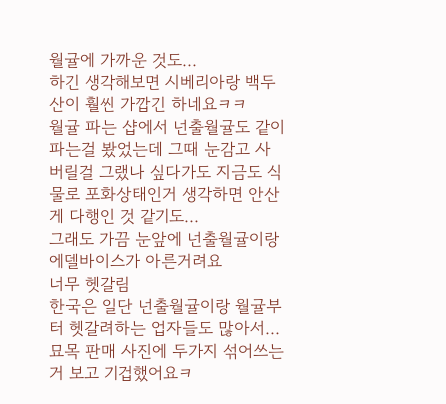월귤에 가까운 것도...
하긴 생각해보면 시베리아랑 백두산이 훨씬 가깝긴 하네요ㅋㅋ
월귤 파는 샵에서 넌출월귤도 같이 파는걸 봤었는데 그때 눈감고 사버릴걸 그랬나 싶다가도 지금도 식물로 포화상태인거 생각하면 안산게 다행인 것 같기도...
그래도 가끔 눈앞에 넌출월귤이랑 에델바이스가 아른거려요
너무 헷갈림
한국은 일단 넌출월귤이랑 월귤부터 헷갈려하는 업자들도 많아서... 묘목 판매 사진에 두가지 섞어쓰는거 보고 기겁했어요ㅋ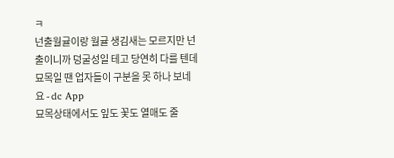ㅋ
넌출월귤이랑 월귤 생김새는 모르지만 넌출이니까 덩굴성일 테고 당연히 다를 텐데 묘목일 땐 업자들이 구분을 못 하나 보네요 - dc App
묘목상태에서도 잎도 꽃도 열매도 줄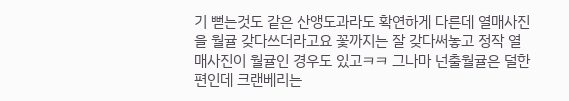기 뻗는것도 같은 산앵도과라도 확연하게 다른데 열매사진을 월귤 갖다쓰더라고요 꽃까지는 잘 갖다써놓고 정작 열매사진이 월귤인 경우도 있고ㅋㅋ 그나마 넌출월귤은 덜한편인데 크랜베리는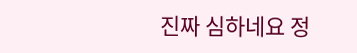진짜 심하네요 정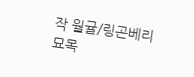작 월귤/링곤베리 묘목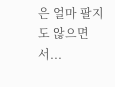은 얼마 팔지도 않으면서...